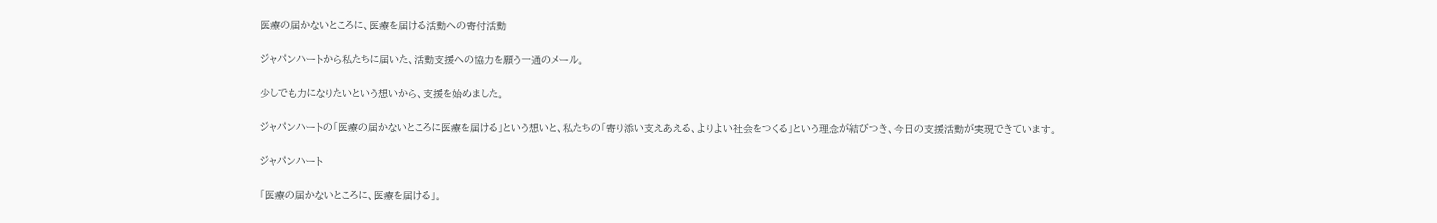医療の届かないところに、医療を届ける活動への寄付活動

ジャパンハートから私たちに届いた、活動支援への協力を願う一通のメール。

少しでも力になりたいという想いから、支援を始めました。

ジャパンハートの「医療の届かないところに医療を届ける」という想いと、私たちの「寄り添い支えあえる、よりよい社会をつくる」という理念が結びつき、今日の支援活動が実現できています。

ジャパンハート

「医療の届かないところに、医療を届ける」。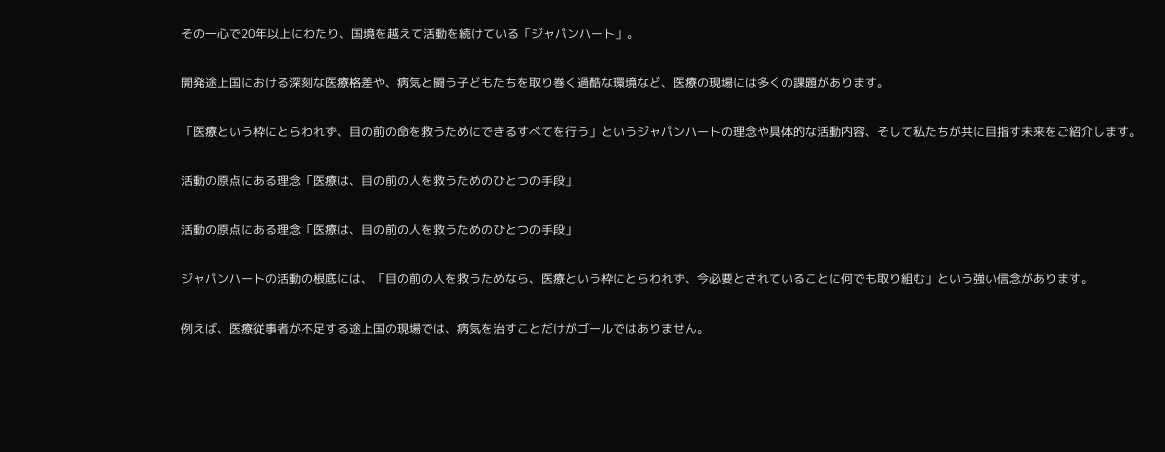その一心で20年以上にわたり、国境を越えて活動を続けている「ジャパンハート」。

開発途上国における深刻な医療格差や、病気と闘う子どもたちを取り巻く過酷な環境など、医療の現場には多くの課題があります。

「医療という枠にとらわれず、目の前の命を救うためにできるすべてを行う」というジャパンハートの理念や具体的な活動内容、そして私たちが共に目指す未来をご紹介します。

活動の原点にある理念「医療は、目の前の人を救うためのひとつの手段」

活動の原点にある理念「医療は、目の前の人を救うためのひとつの手段」

ジャパンハートの活動の根底には、「目の前の人を救うためなら、医療という枠にとらわれず、今必要とされていることに何でも取り組む」という強い信念があります。

例えば、医療従事者が不足する途上国の現場では、病気を治すことだけがゴールではありません。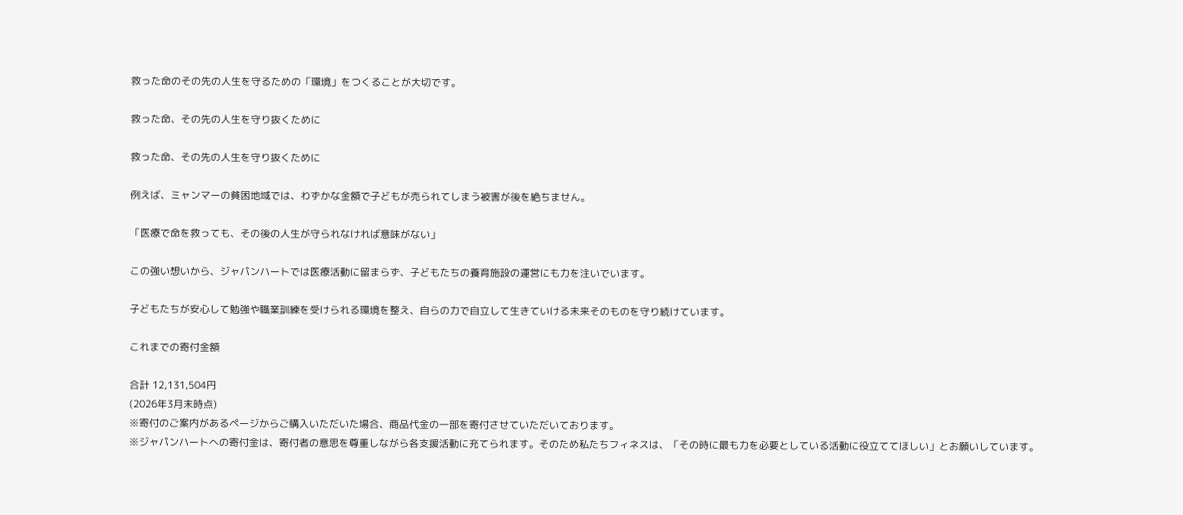救った命のその先の人生を守るための「環境」をつくることが大切です。

救った命、その先の人生を守り抜くために

救った命、その先の人生を守り抜くために

例えば、ミャンマーの貧困地域では、わずかな金額で子どもが売られてしまう被害が後を絶ちません。

「医療で命を救っても、その後の人生が守られなければ意味がない」

この強い想いから、ジャパンハートでは医療活動に留まらず、子どもたちの養育施設の運営にも力を注いでいます。

子どもたちが安心して勉強や職業訓練を受けられる環境を整え、自らの力で自立して生きていける未来そのものを守り続けています。

これまでの寄付金額

合計 12,131,504円
(2026年3月末時点)
※寄付のご案内があるページからご購入いただいた場合、商品代金の一部を寄付させていただいております。
※ジャパンハートへの寄付金は、寄付者の意思を尊重しながら各支援活動に充てられます。そのため私たちフィネスは、「その時に最も力を必要としている活動に役立ててほしい」とお願いしています。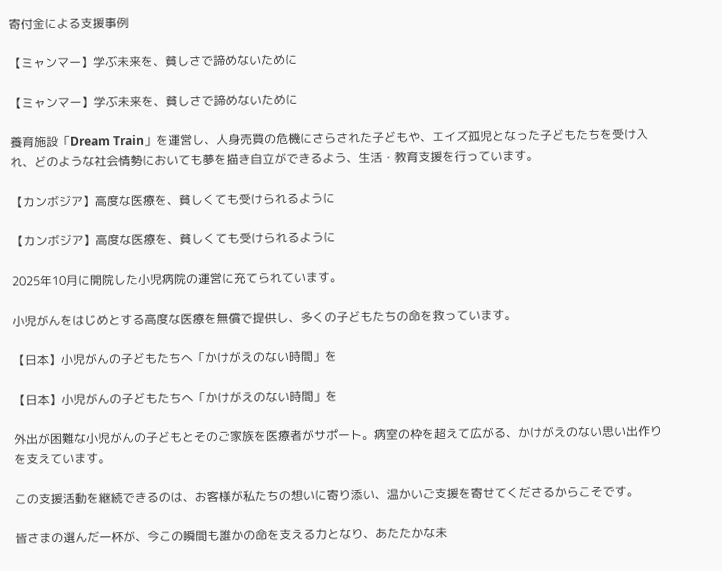寄付金による支援事例

【ミャンマー】学ぶ未来を、貧しさで諦めないために

【ミャンマー】学ぶ未来を、貧しさで諦めないために

養育施設「Dream Train」を運営し、人身売買の危機にさらされた子どもや、エイズ孤児となった子どもたちを受け入れ、どのような社会情勢においても夢を描き自立ができるよう、生活・教育支援を行っています。

【カンボジア】高度な医療を、貧しくても受けられるように

【カンボジア】高度な医療を、貧しくても受けられるように

2025年10月に開院した小児病院の運営に充てられています。

小児がんをはじめとする高度な医療を無償で提供し、多くの子どもたちの命を救っています。

【日本】小児がんの子どもたちへ「かけがえのない時間」を

【日本】小児がんの子どもたちへ「かけがえのない時間」を

外出が困難な小児がんの子どもとそのご家族を医療者がサポート。病室の枠を超えて広がる、かけがえのない思い出作りを支えています。

この支援活動を継続できるのは、お客様が私たちの想いに寄り添い、温かいご支援を寄せてくださるからこそです。

皆さまの選んだ一杯が、今この瞬間も誰かの命を支える力となり、あたたかな未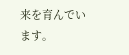来を育んでいます。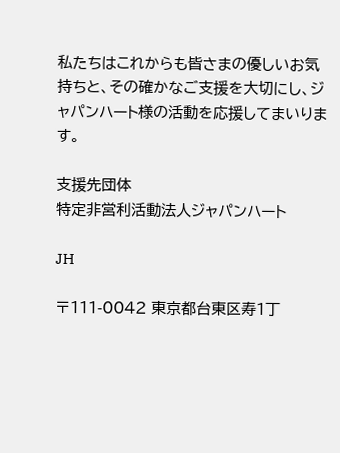私たちはこれからも皆さまの優しいお気持ちと、その確かなご支援を大切にし、ジャパンハート様の活動を応援してまいります。

支援先団体
特定非営利活動法人ジャパンハート

JH

〒111-0042 東京都台東区寿1丁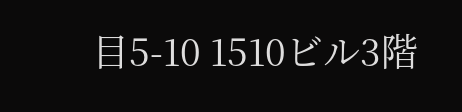目5-10 1510ビル3階